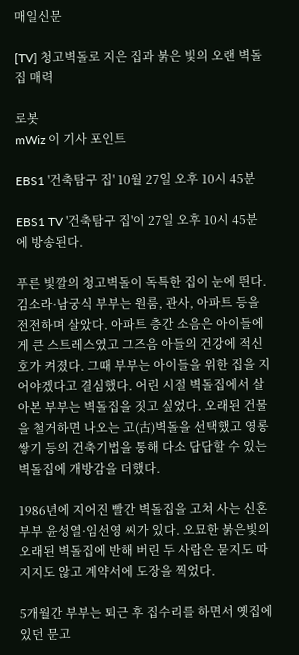매일신문

[TV] 청고벽돌로 지은 집과 붉은 빛의 오랜 벽돌집 매력

로봇
mWiz 이 기사 포인트

EBS1 '건축탐구 집' 10월 27일 오후 10시 45분

EBS1 TV '건축탐구 집'이 27일 오후 10시 45분에 방송된다.

푸른 빛깔의 청고벽돌이 독특한 집이 눈에 띈다. 김소라·남궁식 부부는 원룸, 관사, 아파트 등을 전전하며 살았다. 아파트 층간 소음은 아이들에게 큰 스트레스였고 그즈음 아들의 건강에 적신호가 켜졌다. 그때 부부는 아이들을 위한 집을 지어야겠다고 결심했다. 어린 시절 벽돌집에서 살아본 부부는 벽돌집을 짓고 싶었다. 오래된 건물을 철거하면 나오는 고(古)벽돌을 선택했고 영롱쌓기 등의 건축기법을 통해 다소 답답할 수 있는 벽돌집에 개방감을 더했다.

1986년에 지어진 빨간 벽돌집을 고쳐 사는 신혼부부 윤성열·임선영 씨가 있다. 오묘한 붉은빛의 오래된 벽돌집에 반해 버린 두 사람은 묻지도 따지지도 않고 계약서에 도장을 찍었다.

5개월간 부부는 퇴근 후 집수리를 하면서 옛집에 있던 문고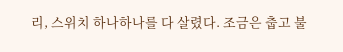리, 스위치 하나하나를 다 살렸다. 조금은 춥고 불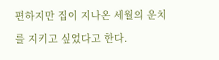편하지만 집이 지나온 세월의 운치를 지키고 싶었다고 한다.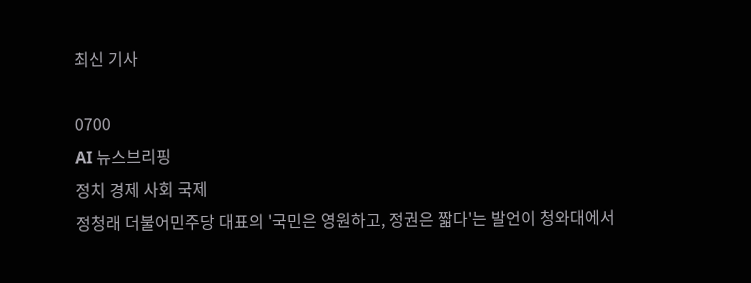최신 기사

0700
AI 뉴스브리핑
정치 경제 사회 국제
정청래 더불어민주당 대표의 '국민은 영원하고, 정권은 짧다'는 발언이 청와대에서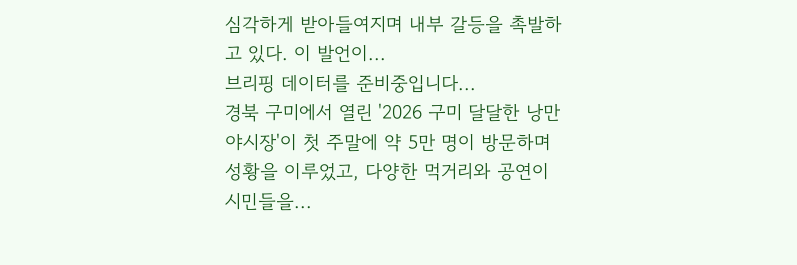심각하게 받아들여지며 내부 갈등을 촉발하고 있다. 이 발언이...
브리핑 데이터를 준비중입니다...
경북 구미에서 열린 '2026 구미 달달한 낭만야시장'이 첫 주말에 약 5만 명이 방문하며 성황을 이루었고, 다양한 먹거리와 공연이 시민들을...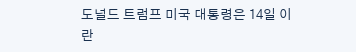도널드 트럼프 미국 대통령은 14일 이란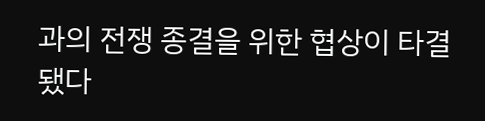과의 전쟁 종결을 위한 협상이 타결됐다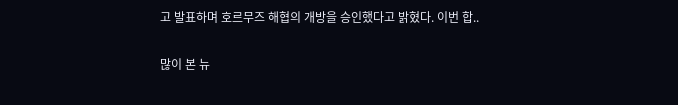고 발표하며 호르무즈 해협의 개방을 승인했다고 밝혔다. 이번 합..

많이 본 뉴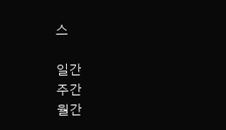스

일간
주간
월간